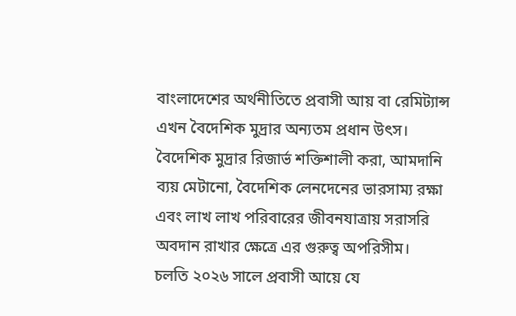বাংলাদেশের অর্থনীতিতে প্রবাসী আয় বা রেমিট্যান্স এখন বৈদেশিক মুদ্রার অন্যতম প্রধান উৎস। বৈদেশিক মুদ্রার রিজার্ভ শক্তিশালী করা, আমদানি ব্যয় মেটানো, বৈদেশিক লেনদেনের ভারসাম্য রক্ষা এবং লাখ লাখ পরিবারের জীবনযাত্রায় সরাসরি অবদান রাখার ক্ষেত্রে এর গুরুত্ব অপরিসীম।
চলতি ২০২৬ সালে প্রবাসী আয়ে যে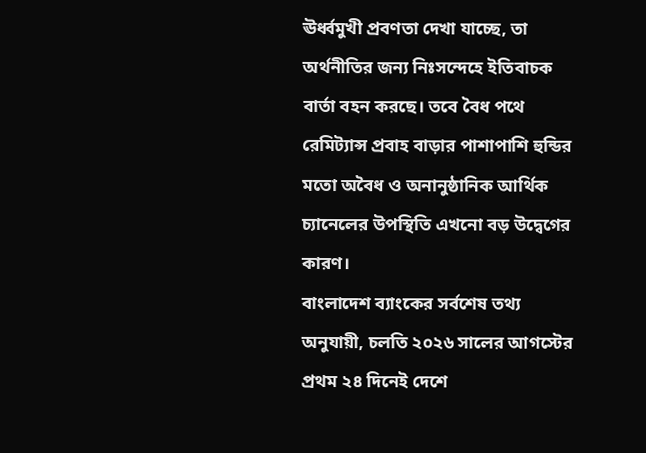ঊর্ধ্বমুখী প্রবণতা দেখা যাচ্ছে, তা অর্থনীতির জন্য নিঃসন্দেহে ইতিবাচক বার্তা বহন করছে। তবে বৈধ পথে রেমিট্যান্স প্রবাহ বাড়ার পাশাপাশি হুন্ডির মতো অবৈধ ও অনানুষ্ঠানিক আর্থিক চ্যানেলের উপস্থিতি এখনো বড় উদ্বেগের কারণ।
বাংলাদেশ ব্যাংকের সর্বশেষ তথ্য অনুযায়ী, চলতি ২০২৬ সালের আগস্টের প্রথম ২৪ দিনেই দেশে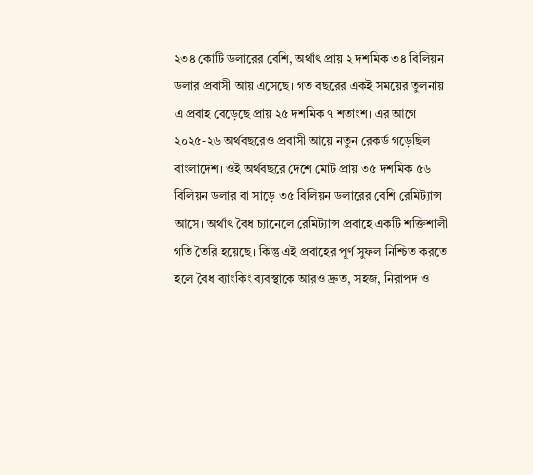২৩৪ কোটি ডলারের বেশি, অর্থাৎ প্রায় ২ দশমিক ৩৪ বিলিয়ন ডলার প্রবাসী আয় এসেছে। গত বছরের একই সময়ের তুলনায় এ প্রবাহ বেড়েছে প্রায় ২৫ দশমিক ৭ শতাংশ। এর আগে ২০২৫-২৬ অর্থবছরেও প্রবাসী আয়ে নতুন রেকর্ড গড়েছিল বাংলাদেশ। ওই অর্থবছরে দেশে মোট প্রায় ৩৫ দশমিক ৫৬ বিলিয়ন ডলার বা সাড়ে ৩৫ বিলিয়ন ডলারের বেশি রেমিট্যান্স আসে। অর্থাৎ বৈধ চ্যানেলে রেমিট্যান্স প্রবাহে একটি শক্তিশালী গতি তৈরি হয়েছে। কিন্তু এই প্রবাহের পূর্ণ সুফল নিশ্চিত করতে হলে বৈধ ব্যাংকিং ব্যবস্থাকে আরও দ্রুত, সহজ, নিরাপদ ও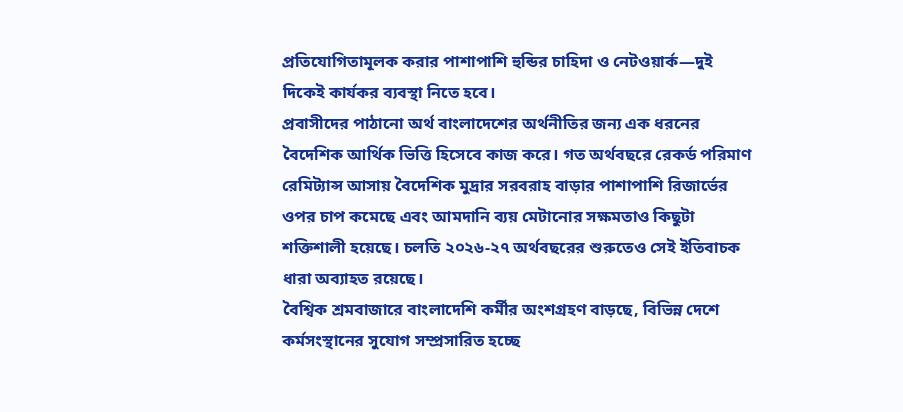প্রতিযোগিতামূলক করার পাশাপাশি হুন্ডির চাহিদা ও নেটওয়ার্ক—দুই দিকেই কার্যকর ব্যবস্থা নিতে হবে।
প্রবাসীদের পাঠানো অর্থ বাংলাদেশের অর্থনীতির জন্য এক ধরনের বৈদেশিক আর্থিক ভিত্তি হিসেবে কাজ করে। গত অর্থবছরে রেকর্ড পরিমাণ রেমিট্যান্স আসায় বৈদেশিক মুদ্রার সরবরাহ বাড়ার পাশাপাশি রিজার্ভের ওপর চাপ কমেছে এবং আমদানি ব্যয় মেটানোর সক্ষমতাও কিছুটা শক্তিশালী হয়েছে। চলতি ২০২৬-২৭ অর্থবছরের শুরুতেও সেই ইতিবাচক ধারা অব্যাহত রয়েছে।
বৈশ্বিক শ্রমবাজারে বাংলাদেশি কর্মীর অংশগ্রহণ বাড়ছে, বিভিন্ন দেশে কর্মসংস্থানের সুযোগ সম্প্রসারিত হচ্ছে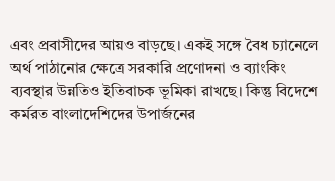এবং প্রবাসীদের আয়ও বাড়ছে। একই সঙ্গে বৈধ চ্যানেলে অর্থ পাঠানোর ক্ষেত্রে সরকারি প্রণোদনা ও ব্যাংকিং ব্যবস্থার উন্নতিও ইতিবাচক ভূমিকা রাখছে। কিন্তু বিদেশে কর্মরত বাংলাদেশিদের উপার্জনের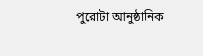পুরোটা আনুষ্ঠানিক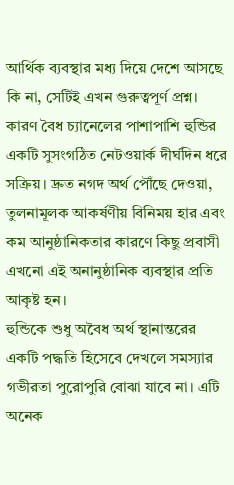আর্থিক ব্যবস্থার মধ্য দিয়ে দেশে আসছে কি না, সেটিই এখন গুরুত্বপূর্ণ প্রশ্ন।
কারণ বৈধ চ্যানেলের পাশাপাশি হুন্ডির একটি সুসংগঠিত নেটওয়ার্ক দীর্ঘদিন ধরে সক্রিয়। দ্রুত নগদ অর্থ পৌঁছে দেওয়া, তুলনামূলক আকর্ষণীয় বিনিময় হার এবং কম আনুষ্ঠানিকতার কারণে কিছু প্রবাসী এখনো এই অনানুষ্ঠানিক ব্যবস্থার প্রতি আকৃষ্ট হন।
হুন্ডিকে শুধু অবৈধ অর্থ স্থানান্তরের একটি পদ্ধতি হিসেবে দেখলে সমস্যার গভীরতা পুরোপুরি বোঝা যাবে না। এটি অনেক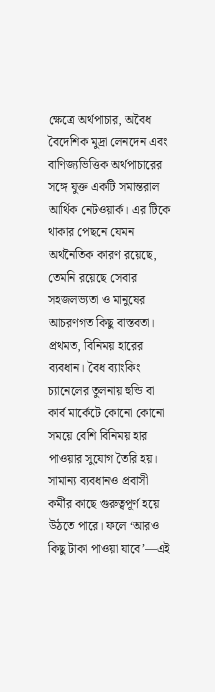ক্ষেত্রে অর্থপাচার, অবৈধ বৈদেশিক মুদ্রা লেনদেন এবং বাণিজ্যভিত্তিক অর্থপাচারের সঙ্গে যুক্ত একটি সমান্তরাল আর্থিক নেটওয়ার্ক। এর টিকে থাকার পেছনে যেমন অর্থনৈতিক কারণ রয়েছে, তেমনি রয়েছে সেবার সহজলভ্যতা ও মানুষের আচরণগত কিছু বাস্তবতা।
প্রথমত, বিনিময় হারের ব্যবধান। বৈধ ব্যাংকিং চ্যানেলের তুলনায় হুন্ডি বা কার্ব মার্কেটে কোনো কোনো সময়ে বেশি বিনিময় হার পাওয়ার সুযোগ তৈরি হয়। সামান্য ব্যবধানও প্রবাসী কর্মীর কাছে গুরুত্বপূর্ণ হয়ে উঠতে পারে। ফলে ‘আরও কিছু টাকা পাওয়া যাবে’—এই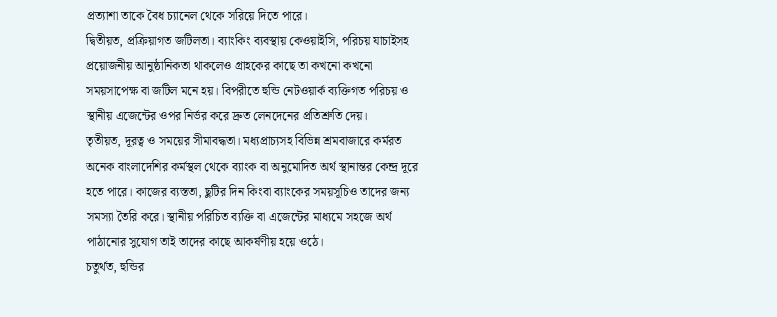প্রত্যাশা তাকে বৈধ চ্যানেল থেকে সরিয়ে দিতে পারে।
দ্বিতীয়ত, প্রক্রিয়াগত জটিলতা। ব্যাংকিং ব্যবস্থায় কেওয়াইসি, পরিচয় যাচাইসহ প্রয়োজনীয় আনুষ্ঠানিকতা থাকলেও গ্রাহকের কাছে তা কখনো কখনো সময়সাপেক্ষ বা জটিল মনে হয়। বিপরীতে হুন্ডি নেটওয়ার্ক ব্যক্তিগত পরিচয় ও স্থানীয় এজেন্টের ওপর নির্ভর করে দ্রুত লেনদেনের প্রতিশ্রুতি দেয়।
তৃতীয়ত, দূরত্ব ও সময়ের সীমাবদ্ধতা। মধ্যপ্রাচ্যসহ বিভিন্ন শ্রমবাজারে কর্মরত অনেক বাংলাদেশির কর্মস্থল থেকে ব্যাংক বা অনুমোদিত অর্থ স্থানান্তর কেন্দ্র দূরে হতে পারে। কাজের ব্যস্ততা, ছুটির দিন কিংবা ব্যাংকের সময়সূচিও তাদের জন্য সমস্যা তৈরি করে। স্থানীয় পরিচিত ব্যক্তি বা এজেন্টের মাধ্যমে সহজে অর্থ পাঠানোর সুযোগ তাই তাদের কাছে আকর্ষণীয় হয়ে ওঠে।
চতুর্থত, হুন্ডির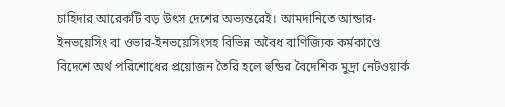চাহিদার আরেকটি বড় উৎস দেশের অভ্যন্তরেই। আমদানিতে আন্ডার-ইনভয়েসিং বা ওভার-ইনভয়েসিংসহ বিভিন্ন অবৈধ বাণিজ্যিক কর্মকাণ্ডে বিদেশে অর্থ পরিশোধের প্রয়োজন তৈরি হলে হুন্ডির বৈদেশিক মুদ্রা নেটওয়ার্ক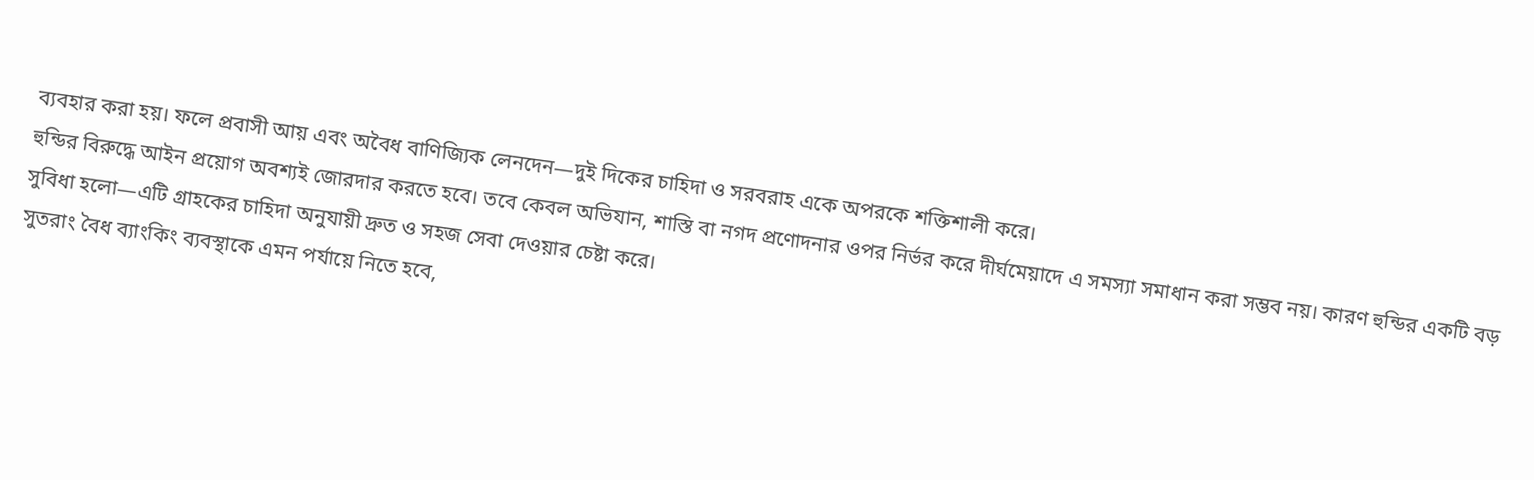ব্যবহার করা হয়। ফলে প্রবাসী আয় এবং অবৈধ বাণিজ্যিক লেনদেন—দুই দিকের চাহিদা ও সরবরাহ একে অপরকে শক্তিশালী করে।
হুন্ডির বিরুদ্ধে আইন প্রয়োগ অবশ্যই জোরদার করতে হবে। তবে কেবল অভিযান, শাস্তি বা নগদ প্রণোদনার ওপর নির্ভর করে দীর্ঘমেয়াদে এ সমস্যা সমাধান করা সম্ভব নয়। কারণ হুন্ডির একটি বড় সুবিধা হলো—এটি গ্রাহকের চাহিদা অনুযায়ী দ্রুত ও সহজ সেবা দেওয়ার চেষ্টা করে।
সুতরাং বৈধ ব্যাংকিং ব্যবস্থাকে এমন পর্যায়ে নিতে হবে,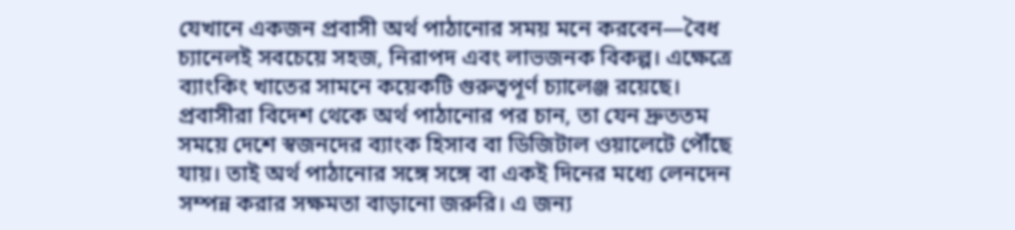যেখানে একজন প্রবাসী অর্থ পাঠানোর সময় মনে করবেন—বৈধ চ্যানেলই সবচেয়ে সহজ, নিরাপদ এবং লাভজনক বিকল্প। এক্ষেত্রে ব্যাংকিং খাতের সামনে কয়েকটি গুরুত্বপূর্ণ চ্যালেঞ্জ রয়েছে।
প্রবাসীরা বিদেশ থেকে অর্থ পাঠানোর পর চান, তা যেন দ্রুততম সময়ে দেশে স্বজনদের ব্যাংক হিসাব বা ডিজিটাল ওয়ালেটে পৌঁছে যায়। তাই অর্থ পাঠানোর সঙ্গে সঙ্গে বা একই দিনের মধ্যে লেনদেন সম্পন্ন করার সক্ষমতা বাড়ানো জরুরি। এ জন্য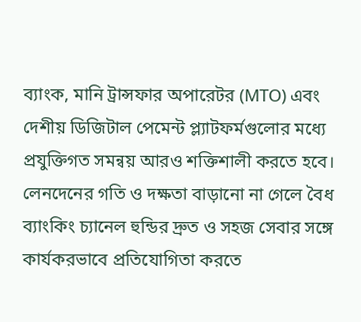ব্যাংক, মানি ট্রান্সফার অপারেটর (MTO) এবং দেশীয় ডিজিটাল পেমেন্ট প্ল্যাটফর্মগুলোর মধ্যে প্রযুক্তিগত সমন্বয় আরও শক্তিশালী করতে হবে। লেনদেনের গতি ও দক্ষতা বাড়ানো না গেলে বৈধ ব্যাংকিং চ্যানেল হুন্ডির দ্রুত ও সহজ সেবার সঙ্গে কার্যকরভাবে প্রতিযোগিতা করতে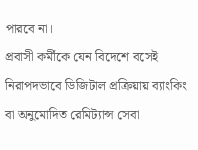পারবে না।
প্রবাসী কর্মীকে যেন বিদেশে বসেই নিরাপদভাবে ডিজিটাল প্রক্রিয়ায় ব্যাংকিং বা অনুমোদিত রেমিট্যান্স সেবা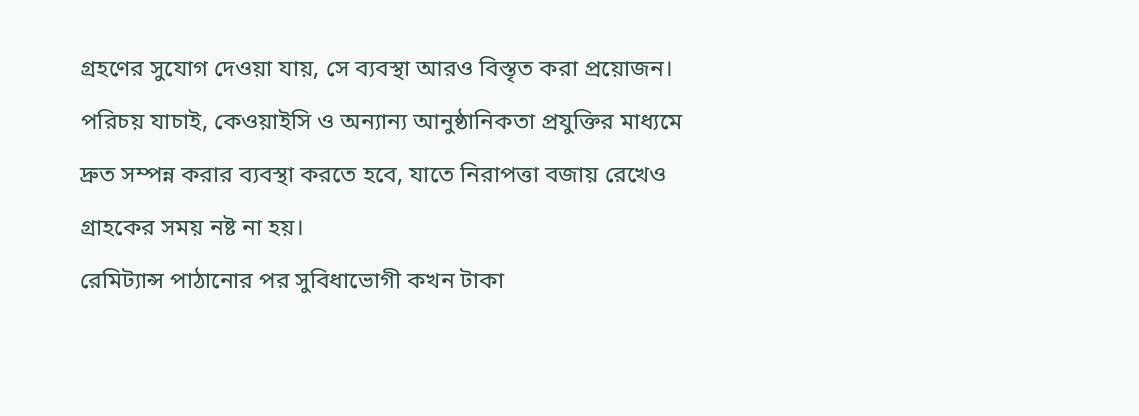গ্রহণের সুযোগ দেওয়া যায়, সে ব্যবস্থা আরও বিস্তৃত করা প্রয়োজন। পরিচয় যাচাই, কেওয়াইসি ও অন্যান্য আনুষ্ঠানিকতা প্রযুক্তির মাধ্যমে দ্রুত সম্পন্ন করার ব্যবস্থা করতে হবে, যাতে নিরাপত্তা বজায় রেখেও গ্রাহকের সময় নষ্ট না হয়।
রেমিট্যান্স পাঠানোর পর সুবিধাভোগী কখন টাকা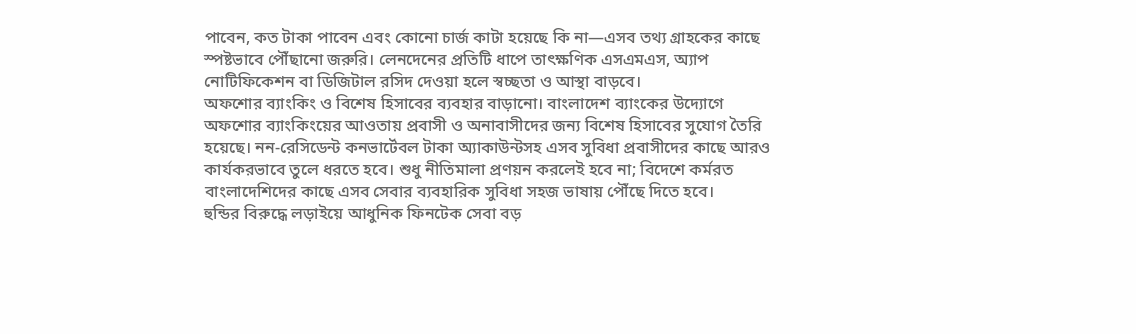পাবেন, কত টাকা পাবেন এবং কোনো চার্জ কাটা হয়েছে কি না—এসব তথ্য গ্রাহকের কাছে স্পষ্টভাবে পৌঁছানো জরুরি। লেনদেনের প্রতিটি ধাপে তাৎক্ষণিক এসএমএস, অ্যাপ নোটিফিকেশন বা ডিজিটাল রসিদ দেওয়া হলে স্বচ্ছতা ও আস্থা বাড়বে।
অফশোর ব্যাংকিং ও বিশেষ হিসাবের ব্যবহার বাড়ানো। বাংলাদেশ ব্যাংকের উদ্যোগে অফশোর ব্যাংকিংয়ের আওতায় প্রবাসী ও অনাবাসীদের জন্য বিশেষ হিসাবের সুযোগ তৈরি হয়েছে। নন-রেসিডেন্ট কনভার্টেবল টাকা অ্যাকাউন্টসহ এসব সুবিধা প্রবাসীদের কাছে আরও কার্যকরভাবে তুলে ধরতে হবে। শুধু নীতিমালা প্রণয়ন করলেই হবে না; বিদেশে কর্মরত বাংলাদেশিদের কাছে এসব সেবার ব্যবহারিক সুবিধা সহজ ভাষায় পৌঁছে দিতে হবে।
হুন্ডির বিরুদ্ধে লড়াইয়ে আধুনিক ফিনটেক সেবা বড়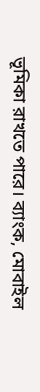ভূমিকা রাখতে পারে। ব্যাংক, মোবাইল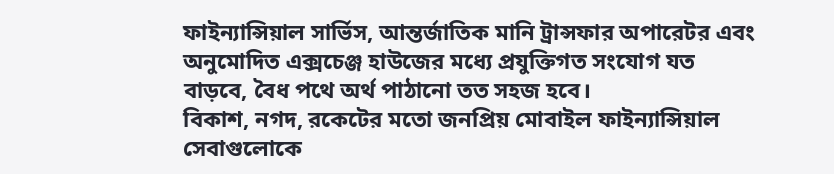ফাইন্যান্সিয়াল সার্ভিস, আন্তর্জাতিক মানি ট্রান্সফার অপারেটর এবং অনুমোদিত এক্সচেঞ্জ হাউজের মধ্যে প্রযুক্তিগত সংযোগ যত বাড়বে, বৈধ পথে অর্থ পাঠানো তত সহজ হবে।
বিকাশ, নগদ, রকেটের মতো জনপ্রিয় মোবাইল ফাইন্যান্সিয়াল সেবাগুলোকে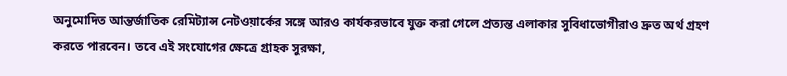অনুমোদিত আন্তর্জাতিক রেমিট্যান্স নেটওয়ার্কের সঙ্গে আরও কার্যকরভাবে যুক্ত করা গেলে প্রত্যন্ত এলাকার সুবিধাভোগীরাও দ্রুত অর্থ গ্রহণ করতে পারবেন। তবে এই সংযোগের ক্ষেত্রে গ্রাহক সুরক্ষা,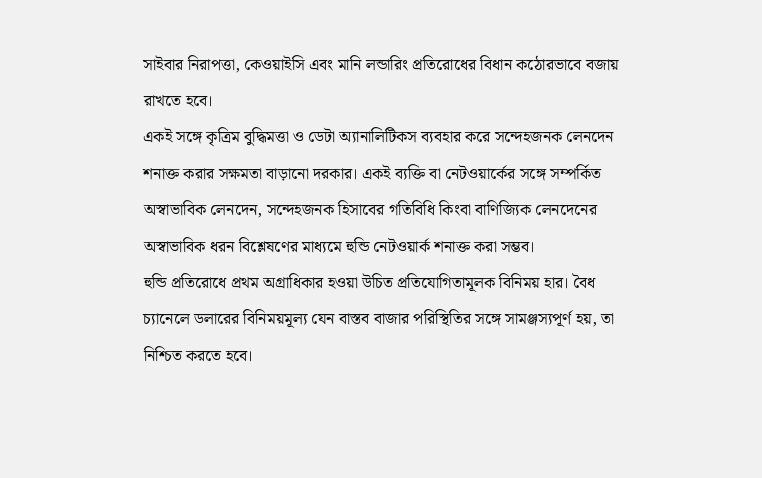সাইবার নিরাপত্তা, কেওয়াইসি এবং মানি লন্ডারিং প্রতিরোধের বিধান কঠোরভাবে বজায় রাখতে হবে।
একই সঙ্গে কৃত্রিম বুদ্ধিমত্তা ও ডেটা অ্যানালিটিকস ব্যবহার করে সন্দেহজনক লেনদেন শনাক্ত করার সক্ষমতা বাড়ানো দরকার। একই ব্যক্তি বা নেটওয়ার্কের সঙ্গে সম্পর্কিত অস্বাভাবিক লেনদেন, সন্দেহজনক হিসাবের গতিবিধি কিংবা বাণিজ্যিক লেনদেনের অস্বাভাবিক ধরন বিশ্লেষণের মাধ্যমে হুন্ডি নেটওয়ার্ক শনাক্ত করা সম্ভব।
হুন্ডি প্রতিরোধে প্রথম অগ্রাধিকার হওয়া উচিত প্রতিযোগিতামূলক বিনিময় হার। বৈধ চ্যানেলে ডলারের বিনিময়মূল্য যেন বাস্তব বাজার পরিস্থিতির সঙ্গে সামঞ্জস্যপূর্ণ হয়, তা নিশ্চিত করতে হবে।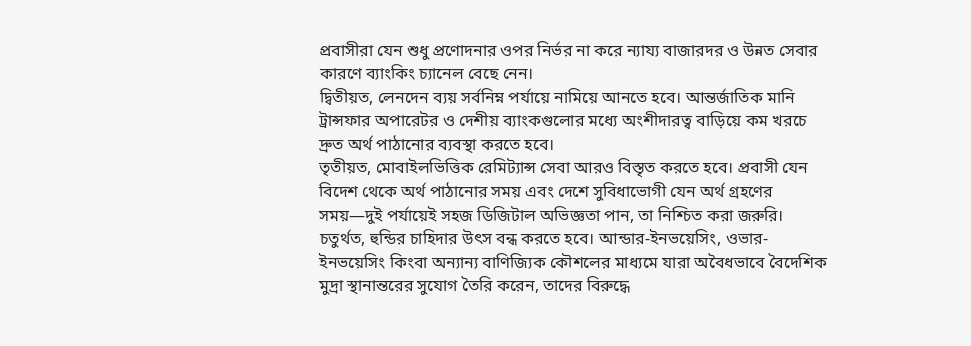প্রবাসীরা যেন শুধু প্রণোদনার ওপর নির্ভর না করে ন্যায্য বাজারদর ও উন্নত সেবার কারণে ব্যাংকিং চ্যানেল বেছে নেন।
দ্বিতীয়ত, লেনদেন ব্যয় সর্বনিম্ন পর্যায়ে নামিয়ে আনতে হবে। আন্তর্জাতিক মানি ট্রান্সফার অপারেটর ও দেশীয় ব্যাংকগুলোর মধ্যে অংশীদারত্ব বাড়িয়ে কম খরচে দ্রুত অর্থ পাঠানোর ব্যবস্থা করতে হবে।
তৃতীয়ত, মোবাইলভিত্তিক রেমিট্যান্স সেবা আরও বিস্তৃত করতে হবে। প্রবাসী যেন বিদেশ থেকে অর্থ পাঠানোর সময় এবং দেশে সুবিধাভোগী যেন অর্থ গ্রহণের সময়—দুই পর্যায়েই সহজ ডিজিটাল অভিজ্ঞতা পান, তা নিশ্চিত করা জরুরি।
চতুর্থত, হুন্ডির চাহিদার উৎস বন্ধ করতে হবে। আন্ডার-ইনভয়েসিং, ওভার-ইনভয়েসিং কিংবা অন্যান্য বাণিজ্যিক কৌশলের মাধ্যমে যারা অবৈধভাবে বৈদেশিক মুদ্রা স্থানান্তরের সুযোগ তৈরি করেন, তাদের বিরুদ্ধে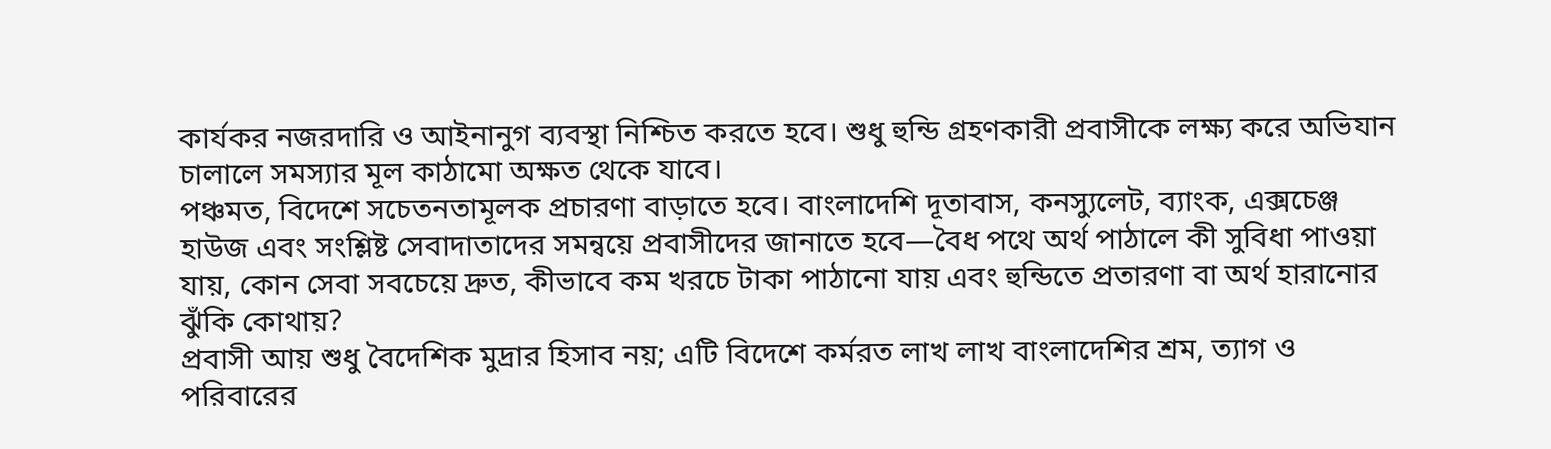কার্যকর নজরদারি ও আইনানুগ ব্যবস্থা নিশ্চিত করতে হবে। শুধু হুন্ডি গ্রহণকারী প্রবাসীকে লক্ষ্য করে অভিযান চালালে সমস্যার মূল কাঠামো অক্ষত থেকে যাবে।
পঞ্চমত, বিদেশে সচেতনতামূলক প্রচারণা বাড়াতে হবে। বাংলাদেশি দূতাবাস, কনস্যুলেট, ব্যাংক, এক্সচেঞ্জ হাউজ এবং সংশ্লিষ্ট সেবাদাতাদের সমন্বয়ে প্রবাসীদের জানাতে হবে—বৈধ পথে অর্থ পাঠালে কী সুবিধা পাওয়া যায়, কোন সেবা সবচেয়ে দ্রুত, কীভাবে কম খরচে টাকা পাঠানো যায় এবং হুন্ডিতে প্রতারণা বা অর্থ হারানোর ঝুঁকি কোথায়?
প্রবাসী আয় শুধু বৈদেশিক মুদ্রার হিসাব নয়; এটি বিদেশে কর্মরত লাখ লাখ বাংলাদেশির শ্রম, ত্যাগ ও পরিবারের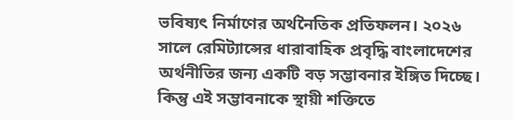ভবিষ্যৎ নির্মাণের অর্থনৈতিক প্রতিফলন। ২০২৬ সালে রেমিট্যান্সের ধারাবাহিক প্রবৃদ্ধি বাংলাদেশের অর্থনীতির জন্য একটি বড় সম্ভাবনার ইঙ্গিত দিচ্ছে। কিন্তু এই সম্ভাবনাকে স্থায়ী শক্তিতে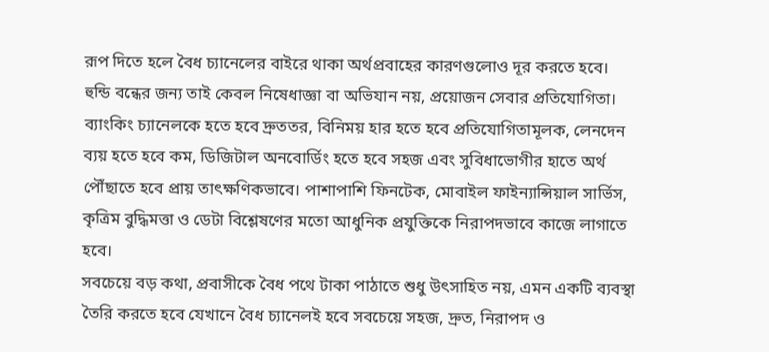রূপ দিতে হলে বৈধ চ্যানেলের বাইরে থাকা অর্থপ্রবাহের কারণগুলোও দূর করতে হবে।
হুন্ডি বন্ধের জন্য তাই কেবল নিষেধাজ্ঞা বা অভিযান নয়, প্রয়োজন সেবার প্রতিযোগিতা। ব্যাংকিং চ্যানেলকে হতে হবে দ্রুততর, বিনিময় হার হতে হবে প্রতিযোগিতামূলক, লেনদেন ব্যয় হতে হবে কম, ডিজিটাল অনবোর্ডিং হতে হবে সহজ এবং সুবিধাভোগীর হাতে অর্থ পৌঁছাতে হবে প্রায় তাৎক্ষণিকভাবে। পাশাপাশি ফিনটেক, মোবাইল ফাইন্যান্সিয়াল সার্ভিস, কৃত্রিম বুদ্ধিমত্তা ও ডেটা বিশ্লেষণের মতো আধুনিক প্রযুক্তিকে নিরাপদভাবে কাজে লাগাতে হবে।
সবচেয়ে বড় কথা, প্রবাসীকে বৈধ পথে টাকা পাঠাতে শুধু উৎসাহিত নয়, এমন একটি ব্যবস্থা তৈরি করতে হবে যেখানে বৈধ চ্যানেলই হবে সবচেয়ে সহজ, দ্রুত, নিরাপদ ও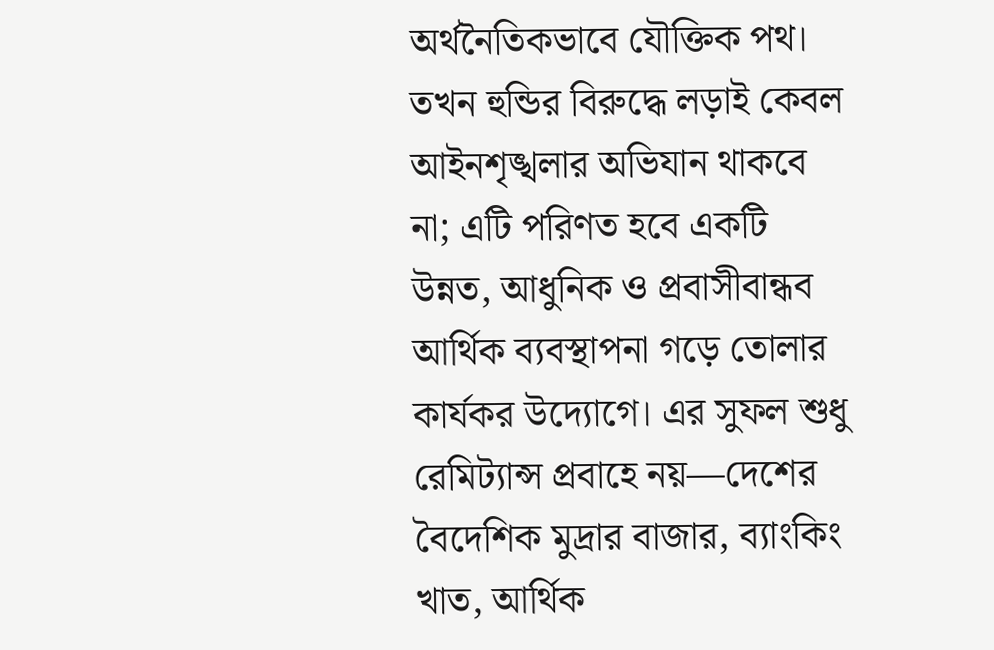অর্থনৈতিকভাবে যৌক্তিক পথ। তখন হুন্ডির বিরুদ্ধে লড়াই কেবল আইনশৃঙ্খলার অভিযান থাকবে না; এটি পরিণত হবে একটি উন্নত, আধুনিক ও প্রবাসীবান্ধব আর্থিক ব্যবস্থাপনা গড়ে তোলার কার্যকর উদ্যোগে। এর সুফল শুধু রেমিট্যান্স প্রবাহে নয়—দেশের বৈদেশিক মুদ্রার বাজার, ব্যাংকিং খাত, আর্থিক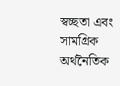স্বচ্ছতা এবং সামগ্রিক অর্থনৈতিক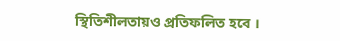স্থিতিশীলতায়ও প্রতিফলিত হবে ।